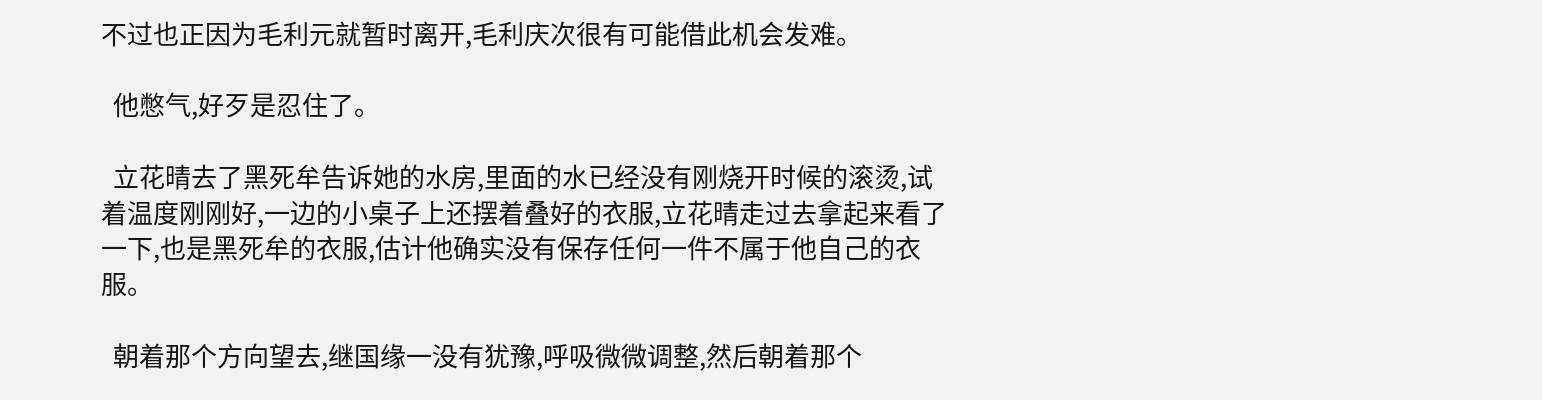不过也正因为毛利元就暂时离开,毛利庆次很有可能借此机会发难。

  他憋气,好歹是忍住了。

  立花晴去了黑死牟告诉她的水房,里面的水已经没有刚烧开时候的滚烫,试着温度刚刚好,一边的小桌子上还摆着叠好的衣服,立花晴走过去拿起来看了一下,也是黑死牟的衣服,估计他确实没有保存任何一件不属于他自己的衣服。

  朝着那个方向望去,继国缘一没有犹豫,呼吸微微调整,然后朝着那个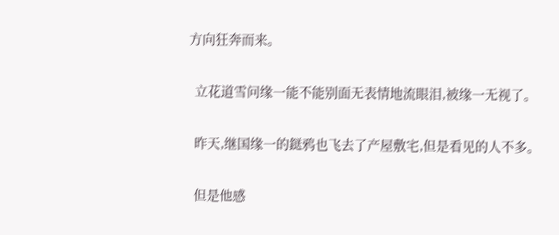方向狂奔而来。

  立花道雪问缘一能不能别面无表情地流眼泪,被缘一无视了。

  昨天,继国缘一的鎹鸦也飞去了产屋敷宅,但是看见的人不多。

  但是他感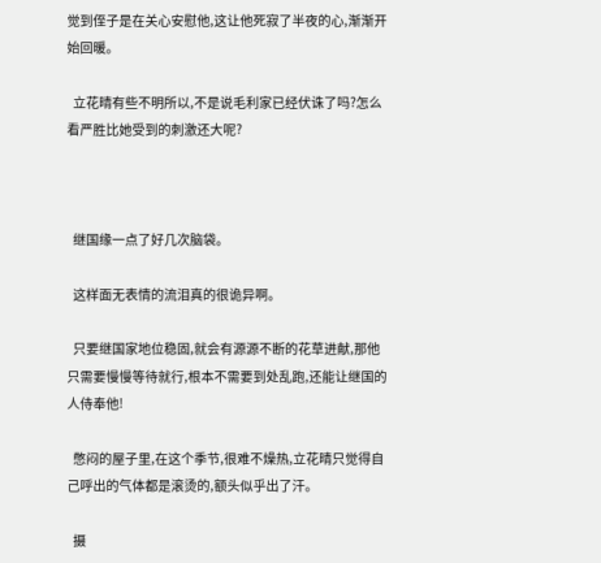觉到侄子是在关心安慰他,这让他死寂了半夜的心,渐渐开始回暖。

  立花晴有些不明所以,不是说毛利家已经伏诛了吗?怎么看严胜比她受到的刺激还大呢?



  继国缘一点了好几次脑袋。

  这样面无表情的流泪真的很诡异啊。

  只要继国家地位稳固,就会有源源不断的花草进献,那他只需要慢慢等待就行,根本不需要到处乱跑,还能让继国的人侍奉他!

  憋闷的屋子里,在这个季节,很难不燥热,立花晴只觉得自己呼出的气体都是滚烫的,额头似乎出了汗。

  摄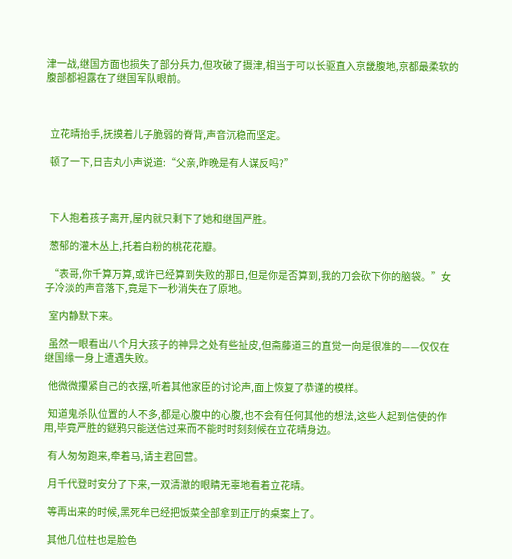津一战,继国方面也损失了部分兵力,但攻破了摄津,相当于可以长驱直入京畿腹地,京都最柔软的腹部都袒露在了继国军队眼前。



  立花晴抬手,抚摸着儿子脆弱的脊背,声音沉稳而坚定。

  顿了一下,日吉丸小声说道:“父亲,昨晚是有人谋反吗?”



  下人抱着孩子离开,屋内就只剩下了她和继国严胜。

  葱郁的灌木丛上,托着白粉的桃花花瓣。

  “表哥,你千算万算,或许已经算到失败的那日,但是你是否算到,我的刀会砍下你的脑袋。”女子冷淡的声音落下,竟是下一秒消失在了原地。

  室内静默下来。

  虽然一眼看出八个月大孩子的神异之处有些扯皮,但斋藤道三的直觉一向是很准的——仅仅在继国缘一身上遭遇失败。

  他微微攥紧自己的衣摆,听着其他家臣的讨论声,面上恢复了恭谨的模样。

  知道鬼杀队位置的人不多,都是心腹中的心腹,也不会有任何其他的想法,这些人起到信使的作用,毕竟严胜的鎹鸦只能送信过来而不能时时刻刻候在立花晴身边。

  有人匆匆跑来,牵着马,请主君回营。

  月千代登时安分了下来,一双清澈的眼睛无辜地看着立花晴。

  等再出来的时候,黑死牟已经把饭菜全部拿到正厅的桌案上了。

  其他几位柱也是脸色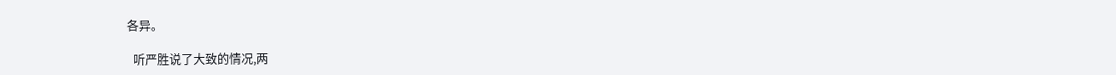各异。

  听严胜说了大致的情况,两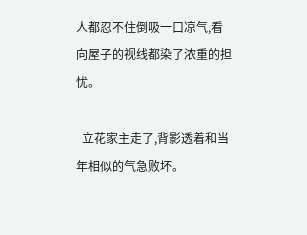人都忍不住倒吸一口凉气,看向屋子的视线都染了浓重的担忧。

  立花家主走了,背影透着和当年相似的气急败坏。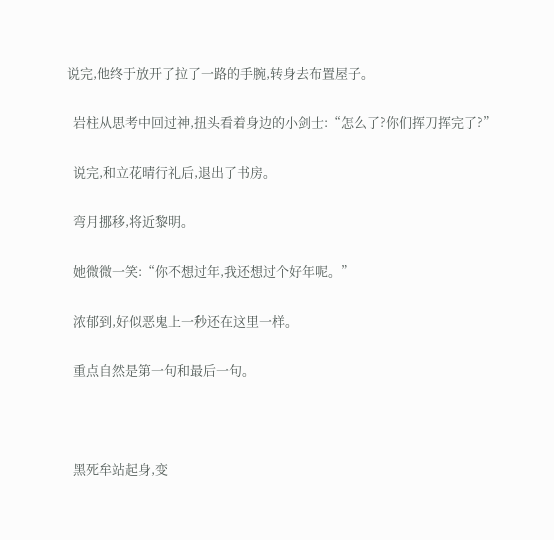说完,他终于放开了拉了一路的手腕,转身去布置屋子。

  岩柱从思考中回过神,扭头看着身边的小剑士:“怎么了?你们挥刀挥完了?”

  说完,和立花晴行礼后,退出了书房。

  弯月挪移,将近黎明。

  她微微一笑:“你不想过年,我还想过个好年呢。”

  浓郁到,好似恶鬼上一秒还在这里一样。

  重点自然是第一句和最后一句。



  黑死牟站起身,变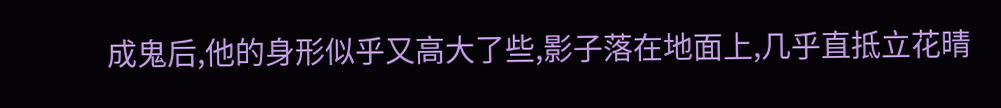成鬼后,他的身形似乎又高大了些,影子落在地面上,几乎直抵立花晴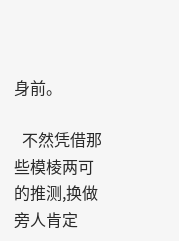身前。

  不然凭借那些模棱两可的推测,换做旁人肯定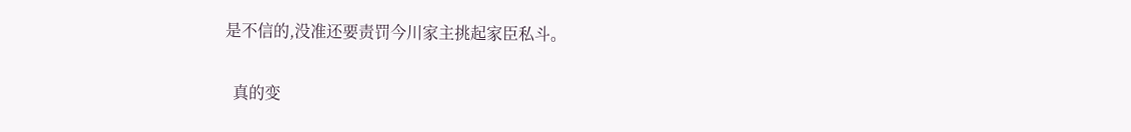是不信的,没准还要责罚今川家主挑起家臣私斗。

  真的变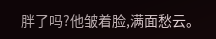胖了吗?他皱着脸,满面愁云。